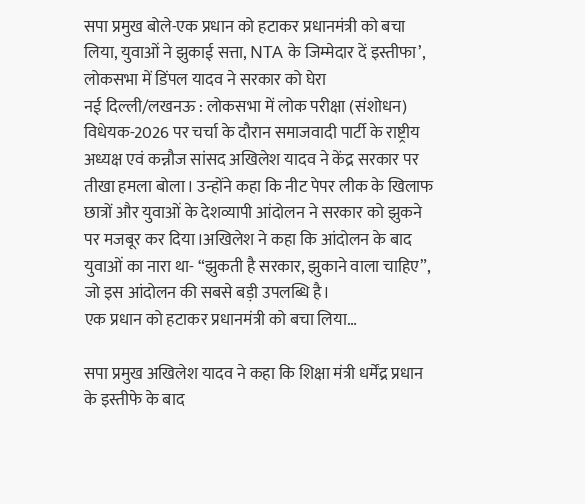सपा प्रमुख बोले-एक प्रधान को हटाकर प्रधानमंत्री को बचा लिया, युवाओं ने झुकाई सत्ता, NTA के जिम्मेदार दें इस्तीफा’, लोकसभा में डिंपल यादव ने सरकार को घेरा
नई दिल्ली/लखनऊ : लोकसभा में लोक परीक्षा (संशोधन) विधेयक-2026 पर चर्चा के दौरान समाजवादी पार्टी के राष्ट्रीय अध्यक्ष एवं कन्नौज सांसद अखिलेश यादव ने केंद्र सरकार पर तीखा हमला बोला। उन्होंने कहा कि नीट पेपर लीक के खिलाफ छात्रों और युवाओं के देशव्यापी आंदोलन ने सरकार को झुकने पर मजबूर कर दिया।अखिलेश ने कहा कि आंदोलन के बाद युवाओं का नारा था- “झुकती है सरकार, झुकाने वाला चाहिए”, जो इस आंदोलन की सबसे बड़ी उपलब्धि है।
एक प्रधान को हटाकर प्रधानमंत्री को बचा लिया…

सपा प्रमुख अखिलेश यादव ने कहा कि शिक्षा मंत्री धर्मेंद्र प्रधान के इस्तीफे के बाद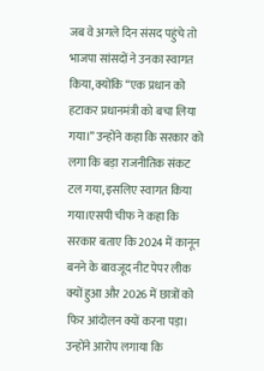जब वे अगले दिन संसद पहुंचे तो भाजपा सांसदों ने उनका स्वागत किया, क्योंकि “एक प्रधान को हटाकर प्रधानमंत्री को बचा लिया गया।” उन्होंने कहा कि सरकार को लगा कि बड़ा राजनीतिक संकट टल गया, इसलिए स्वागत किया गया।एसपी चीफ ने कहा कि सरकार बताए कि 2024 में कानून बनने के बावजूद नीट पेपर लीक क्यों हुआ और 2026 में छात्रों को फिर आंदोलन क्यों करना पड़ा। उन्होंने आरोप लगाया कि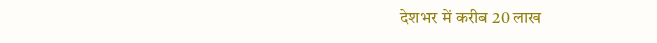देशभर में करीब 20 लाख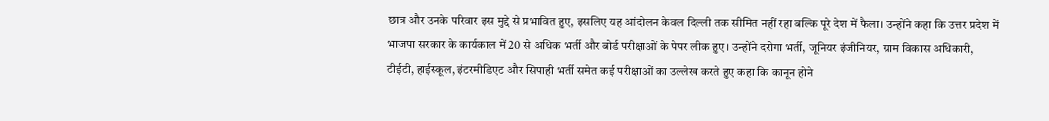छात्र और उनके परिवार इस मुद्दे से प्रभावित हुए, इसलिए यह आंदोलन केवल दिल्ली तक सीमित नहीं रहा बल्कि पूरे देश में फैला। उन्होंने कहा कि उत्तर प्रदेश में भाजपा सरकार के कार्यकाल में 20 से अधिक भर्ती और बोर्ड परीक्षाओं के पेपर लीक हुए। उन्होंने दरोगा भर्ती, जूनियर इंजीनियर, ग्राम विकास अधिकारी, टीईटी, हाईस्कूल, इंटरमीडिएट और सिपाही भर्ती समेत कई परीक्षाओं का उल्लेख करते हुए कहा कि कानून होने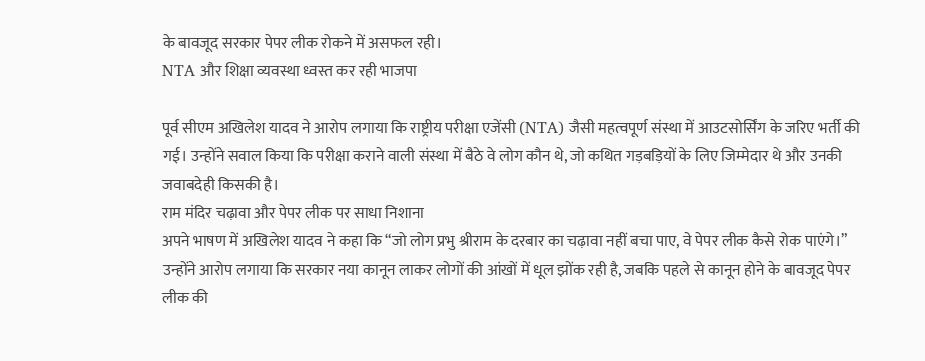के बावजूद सरकार पेपर लीक रोकने में असफल रही।
NTA और शिक्षा व्यवस्था ध्वस्त कर रही भाजपा

पूर्व सीएम अखिलेश यादव ने आरोप लगाया कि राष्ट्रीय परीक्षा एजेंसी (NTA) जैसी महत्वपूर्ण संस्था में आउटसोर्सिंग के जरिए भर्ती की गई। उन्होंने सवाल किया कि परीक्षा कराने वाली संस्था में बैठे वे लोग कौन थे, जो कथित गड़बड़ियों के लिए जिम्मेदार थे और उनकी जवाबदेही किसकी है।
राम मंदिर चढ़ावा और पेपर लीक पर साधा निशाना
अपने भाषण में अखिलेश यादव ने कहा कि “जो लोग प्रभु श्रीराम के दरबार का चढ़ावा नहीं बचा पाए, वे पेपर लीक कैसे रोक पाएंगे।” उन्होंने आरोप लगाया कि सरकार नया कानून लाकर लोगों की आंखों में धूल झोंक रही है, जबकि पहले से कानून होने के बावजूद पेपर लीक की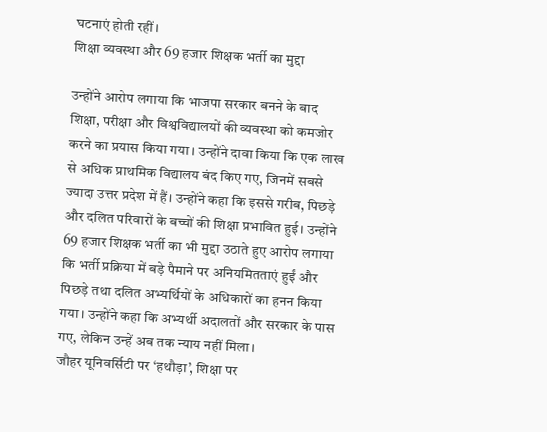घटनाएं होती रहीं।
शिक्षा व्यवस्था और 69 हजार शिक्षक भर्ती का मुद्दा

उन्होंने आरोप लगाया कि भाजपा सरकार बनने के बाद शिक्षा, परीक्षा और विश्वविद्यालयों की व्यवस्था को कमजोर करने का प्रयास किया गया। उन्होंने दावा किया कि एक लाख से अधिक प्राथमिक विद्यालय बंद किए गए, जिनमें सबसे ज्यादा उत्तर प्रदेश में हैं। उन्होंने कहा कि इससे गरीब, पिछड़े और दलित परिवारों के बच्चों की शिक्षा प्रभावित हुई। उन्होंने 69 हजार शिक्षक भर्ती का भी मुद्दा उठाते हुए आरोप लगाया कि भर्ती प्रक्रिया में बड़े पैमाने पर अनियमितताएं हुईं और पिछड़े तथा दलित अभ्यर्थियों के अधिकारों का हनन किया गया। उन्होंने कहा कि अभ्यर्थी अदालतों और सरकार के पास गए, लेकिन उन्हें अब तक न्याय नहीं मिला।
जौहर यूनिवर्सिटी पर ‘हथौड़ा’, शिक्षा पर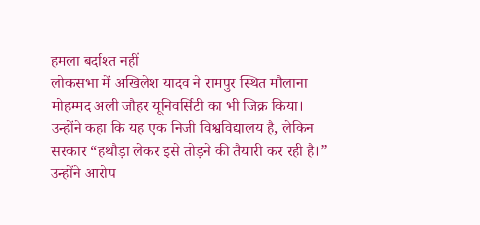हमला बर्दाश्त नहीं
लोकसभा में अखिलेश यादव ने रामपुर स्थित मौलाना मोहम्मद अली जौहर यूनिवर्सिटी का भी जिक्र किया। उन्होंने कहा कि यह एक निजी विश्वविद्यालय है, लेकिन सरकार “हथौड़ा लेकर इसे तोड़ने की तैयारी कर रही है।” उन्होंने आरोप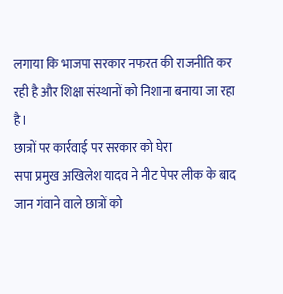लगाया कि भाजपा सरकार नफरत की राजनीति कर रही है और शिक्षा संस्थानों को निशाना बनाया जा रहा है।
छात्रों पर कार्रवाई पर सरकार को घेरा
सपा प्रमुख अखिलेश यादव ने नीट पेपर लीक के बाद जान गंवाने वाले छात्रों को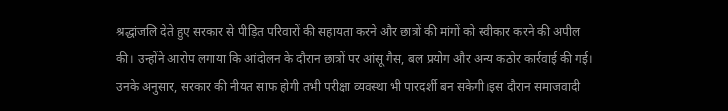श्रद्धांजलि देते हुए सरकार से पीड़ित परिवारों की सहायता करने और छात्रों की मांगों को स्वीकार करने की अपील की। उन्होंने आरोप लगाया कि आंदोलन के दौरान छात्रों पर आंसू गैस, बल प्रयोग और अन्य कठोर कार्रवाई की गई। उनके अनुसार, सरकार की नीयत साफ होगी तभी परीक्षा व्यवस्था भी पारदर्शी बन सकेगी।इस दौरान समाजवादी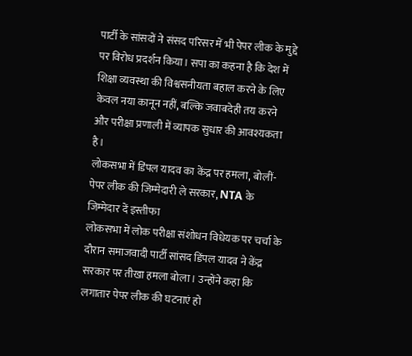पार्टी के सांसदों ने संसद परिसर में भी पेपर लीक के मुद्दे पर विरोध प्रदर्शन किया। सपा का कहना है कि देश में शिक्षा व्यवस्था की विश्वसनीयता बहाल करने के लिए केवल नया कानून नहीं, बल्कि जवाबदेही तय करने और परीक्षा प्रणाली में व्यापक सुधार की आवश्यकता है।
लोकसभा में डिंपल यादव का केंद्र पर हमला, बोलीं- पेपर लीक की जिम्मेदारी ले सरकार, NTA के जिम्मेदार दें इस्तीफा
लोकसभा में लोक परीक्षा संशोधन विधेयक पर चर्चा के दौरान समाजवादी पार्टी सांसद डिंपल यादव ने केंद्र सरकार पर तीखा हमला बोला। उन्होंने कहा कि लगातार पेपर लीक की घटनाएं हो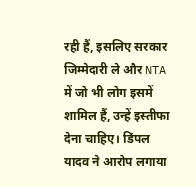रही हैं, इसलिए सरकार जिम्मेदारी ले और NTA में जो भी लोग इसमें शामिल हैं, उन्हें इस्तीफा देना चाहिए। डिंपल यादव ने आरोप लगाया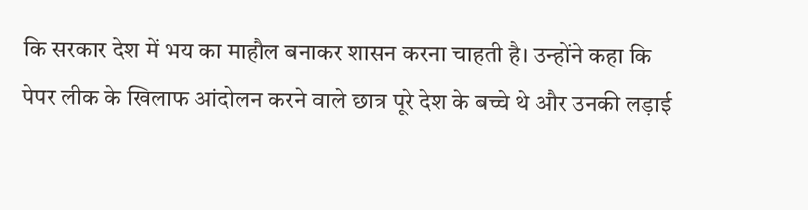कि सरकार देश में भय का माहौल बनाकर शासन करना चाहती है। उन्होंने कहा कि पेपर लीक के खिलाफ आंदोलन करने वाले छात्र पूरे देश के बच्चे थे और उनकी लड़ाई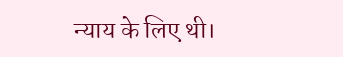न्याय के लिए थी।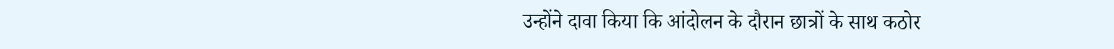उन्होंने दावा किया कि आंदोलन के दौरान छात्रों के साथ कठोर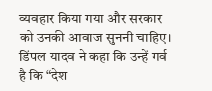व्यवहार किया गया और सरकार को उनकी आवाज सुननी चाहिए। डिंपल यादव ने कहा कि उन्हें गर्व है कि “देश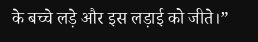के बच्चे लड़े और इस लड़ाई को जीते।”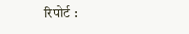रिपोर्ट :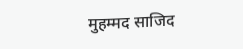मुहम्मद साजिद